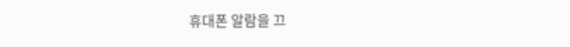휴대폰 알람을 끄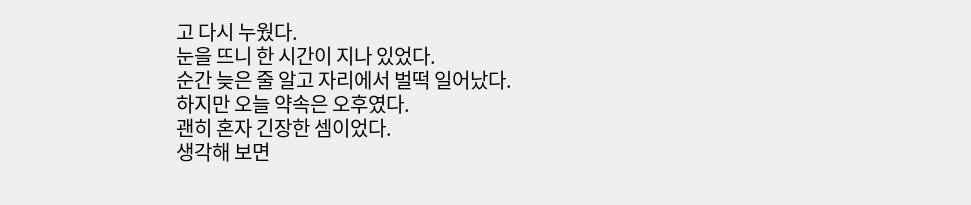고 다시 누웠다.
눈을 뜨니 한 시간이 지나 있었다.
순간 늦은 줄 알고 자리에서 벌떡 일어났다.
하지만 오늘 약속은 오후였다.
괜히 혼자 긴장한 셈이었다.
생각해 보면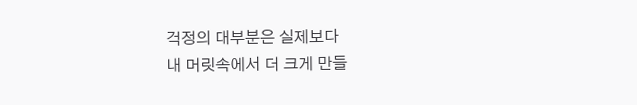걱정의 대부분은 실제보다
내 머릿속에서 더 크게 만들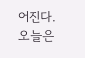어진다.
오늘은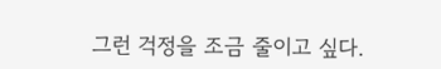그런 걱정을 조금 줄이고 싶다.